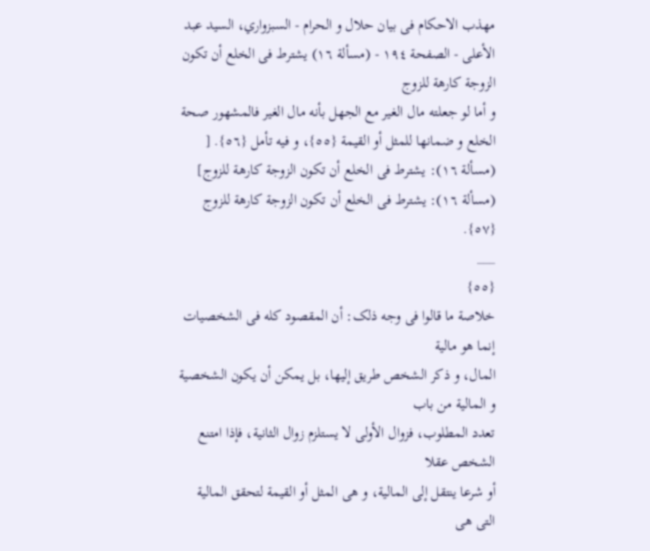مهذب الاحکام فی بیان حلال و الحرام - السبزواري، السيد عبد الأعلى - الصفحة ١٩٤ - (مسألة ١٦) یشترط فی الخلع أن تکون الزوجة کارهة للزوج
و أما لو جعلته مال الغیر مع الجهل بأنه مال الغیر فالمشهور صحة الخلع و ضمانها للمثل أو القیمة {٥٥}، و فیه تأمل {٥٦}. [ (مسألة ١٦): یشترط فی الخلع أن تکون الزوجة کارهة للزوج]
(مسألة ١٦): یشترط فی الخلع أن تکون الزوجة کارهة للزوج {٥٧}.
___
{٥٥}
خلاصة ما قالوا فی وجه ذلک: أن المقصود کله فی الشخصیات إنما هو مالیة
المال، و ذکر الشخص طریق إلیها، بل یمکن أن یکون الشخصیة و المالیة من باب
تعدد المطلوب، فزوال الأولی لا یستلزم زوال الثانیة، فإذا امتنع الشخص عقلا
أو شرعا ینتقل إلی المالیة، و هی المثل أو القیمة لتحقق المالیة التی هی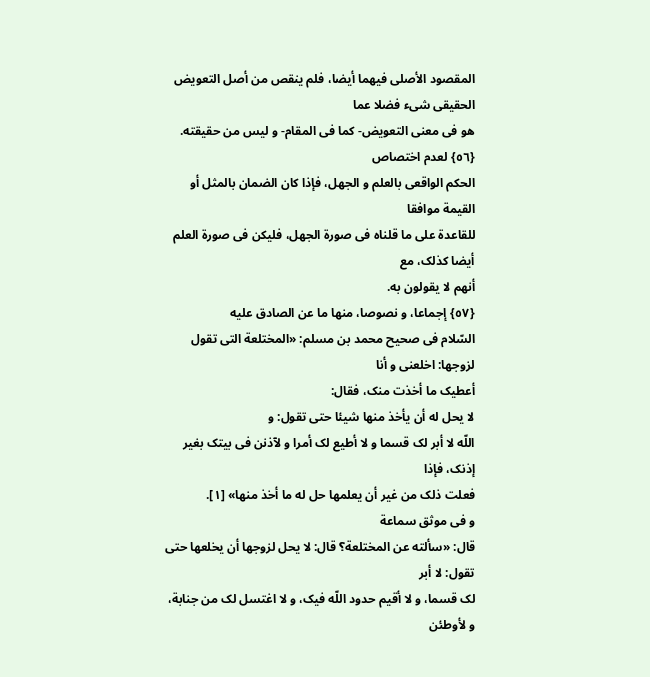المقصود الأصلی فیهما أیضا، فلم ینقص من أصل التعویض الحقیقی شیء فضلا عما
هو فی معنی التعویض- کما فی المقام- و لیس من حقیقته.
{٥٦} لعدم اختصاص
الحکم الواقعی بالعلم و الجهل، فإذا کان الضمان بالمثل أو القیمة موافقا
للقاعدة علی ما قلناه فی صورة الجهل، فلیکن فی صورة العلم أیضا کذلک، مع
أنهم لا یقولون به.
{٥٧} إجماعا، و نصوصا، منها ما عن الصادق علیه
السّلام فی صحیح محمد بن مسلم: «المختلعة التی تقول لزوجها: اخلعنی و أنا
أعطیک ما أخذت منک، فقال:
لا یحل له أن یأخذ منها شیئا حتی تقول: و
اللّه لا أبر لک قسما و لا أطیع لک أمرا و لآذنن فی بیتک بغیر إذنک، فإذا
فعلت ذلک من غیر أن یعلمها حل له ما أخذ منها» [١].
و فی موثق سماعة
قال: «سألته عن المختلعة؟ قال: لا یحل لزوجها أن یخلعها حتی تقول: لا أبر
لک قسما، و لا أقیم حدود اللّه فیک، و لا اغتسل لک من جنابة، و لأوطئن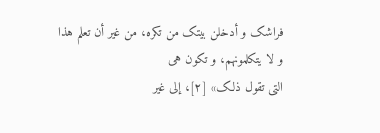فراشک و أدخلن بیتک من تکره، من غیر أن تعلم هذا و لا یتکلمونهم، و تکون هی
التی تقول ذلک» [٢]، إلی غیر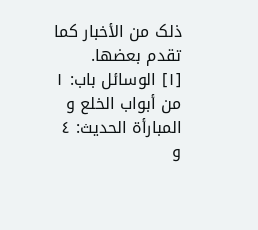ذلک من الأخبار کما تقدم بعضها.
[١] الوسائل باب: ١ من أبواب الخلع و المبارأة الحدیث: ٤ و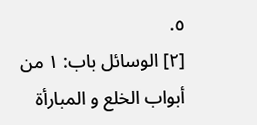٥.
[٢] الوسائل باب: ١ من أبواب الخلع و المبارأة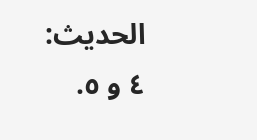الحدیث: ٤ و ٥.